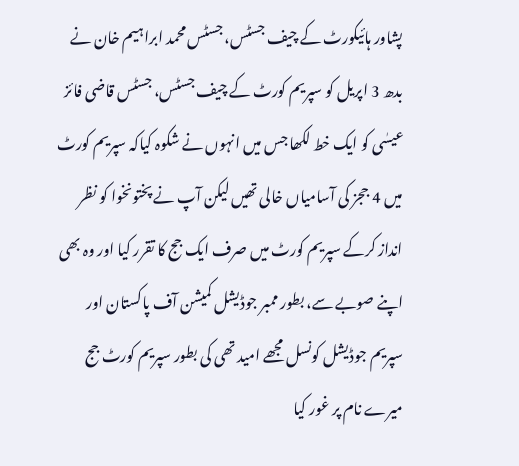پشاور ہائیکورٹ کے چیف جسٹس، جسٹس محمد ابراہیم خان نے بدھ 3 اپریل کو سپریم کورٹ کے چیف جسٹس، جسٹس قاضی فائز عیسٰی کو ایک خط لکھا جس میں انہوں نے شکوہ کیاکہ سپریم کورٹ میں 4 ججز کی آسامیاں خالی تھیں لیکن آپ نے پختونخوا کو نظر انداز کرکے سپریم کورٹ میں صرف ایک جج کا تقرر کیا اور وہ بھی اپنے صوبے سے، بطور ممبر جوڈیشل کمیشن آف پاکستان اور سپریم جوڈیشل کونسل مجھے امید تھی کی بطور سپریم کورٹ جج میرے نام پر غور کیا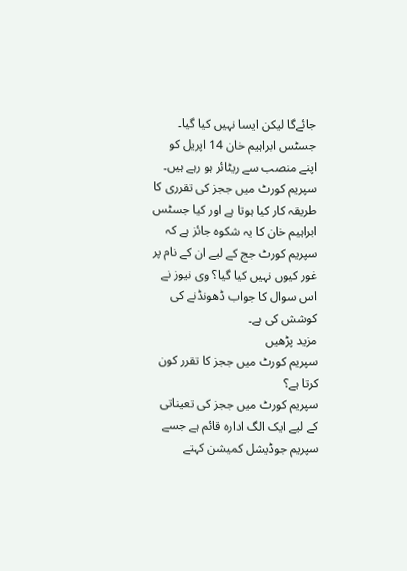جائےگا لیکن ایسا نہیں کیا گیا۔
جسٹس ابراہیم خان 14 اپریل کو اپنے منصب سے ریٹائر ہو رہے ہیں۔ سپریم کورٹ میں ججز کی تقرری کا طریقہ کار کیا ہوتا ہے اور کیا جسٹس ابراہیم خان کا یہ شکوہ جائز ہے کہ سپریم کورٹ جج کے لیے ان کے نام پر غور کیوں نہیں کیا گیا؟ وی نیوز نے اس سوال کا جواب ڈھونڈنے کی کوشش کی ہے۔
مزید پڑھیں
سپریم کورٹ میں ججز کا تقرر کون کرتا ہے؟
سپریم کورٹ میں ججز کی تعیناتی کے لیے ایک الگ ادارہ قائم ہے جسے سپریم جوڈیشل کمیشن کہتے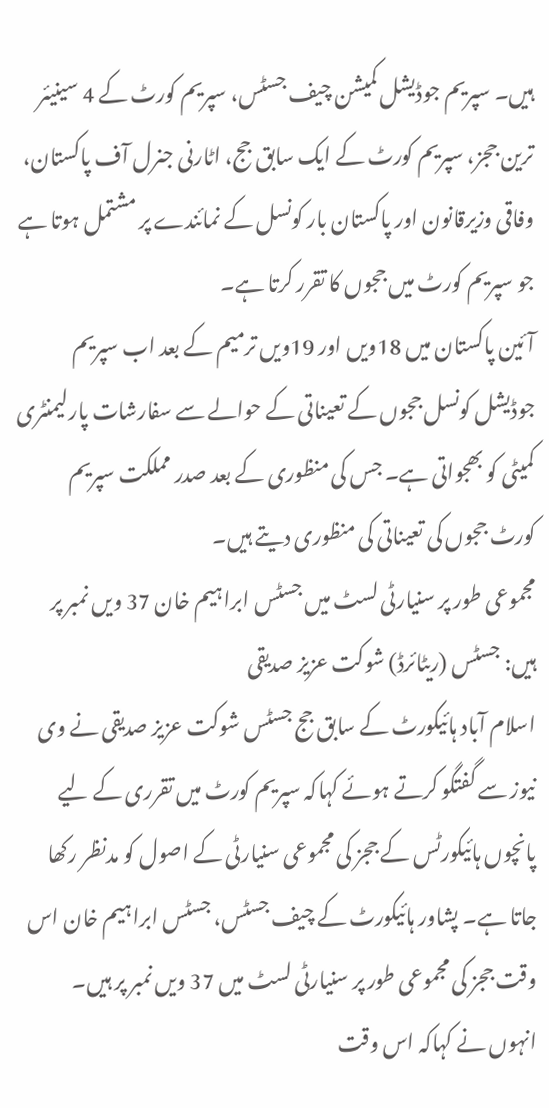ہیں۔ سپریم جوڈیشل کمیشن چیف جسٹس، سپریم کورٹ کے 4 سینیئر ترین ججز، سپریم کورٹ کے ایک سابق جج، اٹارنی جنرل آف پاکستان، وفاقی وزیرقانون اور پاکستان بار کونسل کے نمائندے پر مشتمل ہوتا ہے جو سپریم کورٹ میں ججوں کا تقرر کرتا ہے۔
آئین پاکستان میں 18ویں اور 19ویں ترمیم کے بعد اب سپریم جوڈیشل کونسل ججوں کے تعیناتی کے حوالے سے سفارشات پارلیمنٹری کمیٹی کو بھجواتی ہے۔ جس کی منظوری کے بعد صدر مملکت سپریم کورٹ ججوں کی تعیناتی کی منظوری دیتے ہیں۔
مجموعی طور پر سنیارٹی لسٹ میں جسٹس ابراہیم خان 37 ویں نمبر پر ہیں: جسٹس (ریٹائرڈ) شوکت عزیز صدیقی
اسلام آباد ہائیکورٹ کے سابق جج جسٹس شوکت عزیز صدیقی نے وی نیوز سے گفتگو کرتے ہوئے کہاکہ سپریم کورٹ میں تقرری کے لیے پانچوں ہائیکورٹس کے ججز کی مجموعی سنیارٹی کے اصول کو مدنظر رکھا جاتا ہے۔ پشاور ہائیکورٹ کے چیف جسٹس، جسٹس ابراہیم خان اس وقت ججز کی مجموعی طور پر سنیارٹی لسٹ میں 37 ویں نمبر پر ہیں۔
انہوں نے کہاکہ اس وقت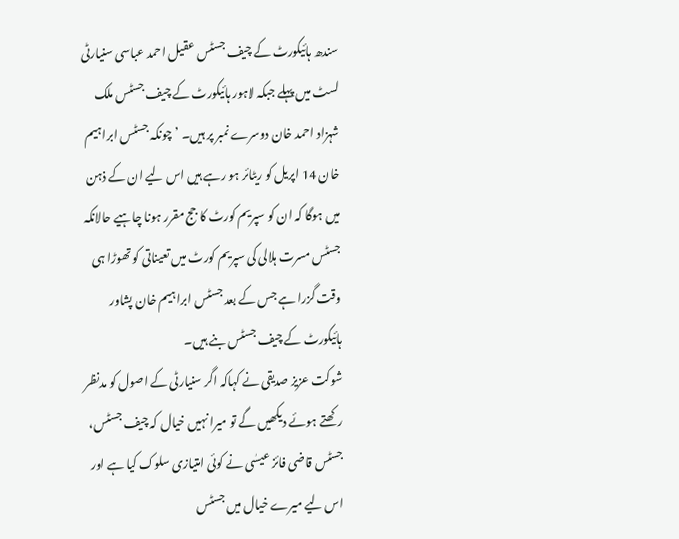سندھ ہائیکورٹ کے چیف جسٹس عقیل احمد عباسی سنیارٹی لسٹ میں پہلے جبکہ لاہور ہائیکورٹ کے چیف جسٹس ملک شہزاد احمد خان دوسرے نمبر پر ہیں۔ ’چونکہ جسٹس ابراہیم خان 14 اپریل کو ریٹائر ہو رہے ہیں اس لیے ان کے ذہن میں ہوگا کہ ان کو سپریم کورٹ کا جج مقرر ہونا چاہیے حالانکہ جسٹس مسرت ہلالی کی سپریم کورٹ میں تعیناتی کو تھوڑا ہی وقت گزرا ہے جس کے بعد جسٹس ابراہیم خان پشاور ہائیکورٹ کے چیف جسٹس بنے ہیں۔
شوکت عزیز صدیقی نے کہاکہ اگر سنیارٹی کے اصول کو مدنظر رکھتے ہوئے دیکھیں گے تو میرا نہیں خیال کہ چیف جسٹس، جسٹس قاضی فائز عیسٰی نے کوئی امتیازی سلوک کیا ہے اور اس لیے میرے خیال میں جسٹس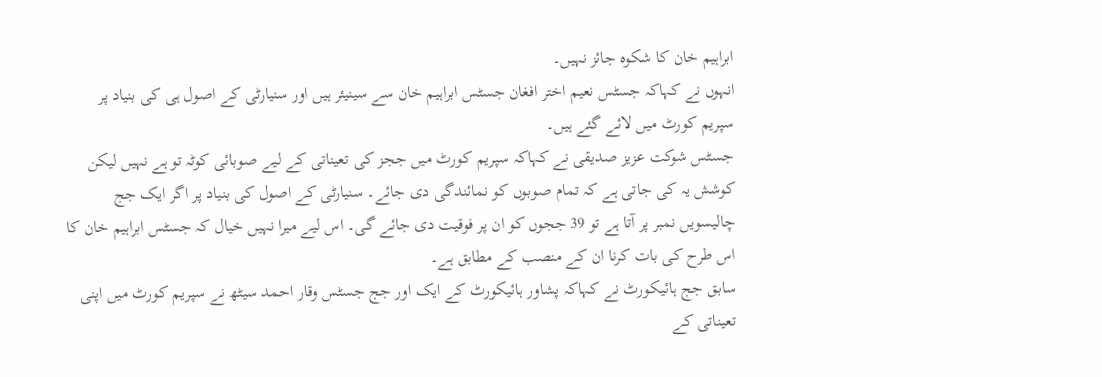ابراہیم خان کا شکوہ جائز نہیں۔
انہوں نے کہاکہ جسٹس نعیم اختر افغان جسٹس ابراہیم خان سے سینیئر ہیں اور سنیارٹی کے اصول ہی کی بنیاد پر سپریم کورٹ میں لائے گئے ہیں۔
جسٹس شوکت عزیز صدیقی نے کہاکہ سپریم کورٹ میں ججز کی تعیناتی کے لیے صوبائی کوٹہ تو ہے نہیں لیکن کوشش یہ کی جاتی ہے کہ تمام صوبوں کو نمائندگی دی جائے۔ سنیارٹی کے اصول کی بنیاد پر اگر ایک جج چالیسویں نمبر پر آتا ہے تو 39 ججوں کو ان پر فوقیت دی جائے گی۔ اس لیے میرا نہیں خیال کہ جسٹس ابراہیم خان کا اس طرح کی بات کرنا ان کے منصب کے مطابق ہے۔
سابق جج ہائیکورٹ نے کہاکہ پشاور ہائیکورٹ کے ایک اور جج جسٹس وقار احمد سیٹھ نے سپریم کورٹ میں اپنی تعیناتی کے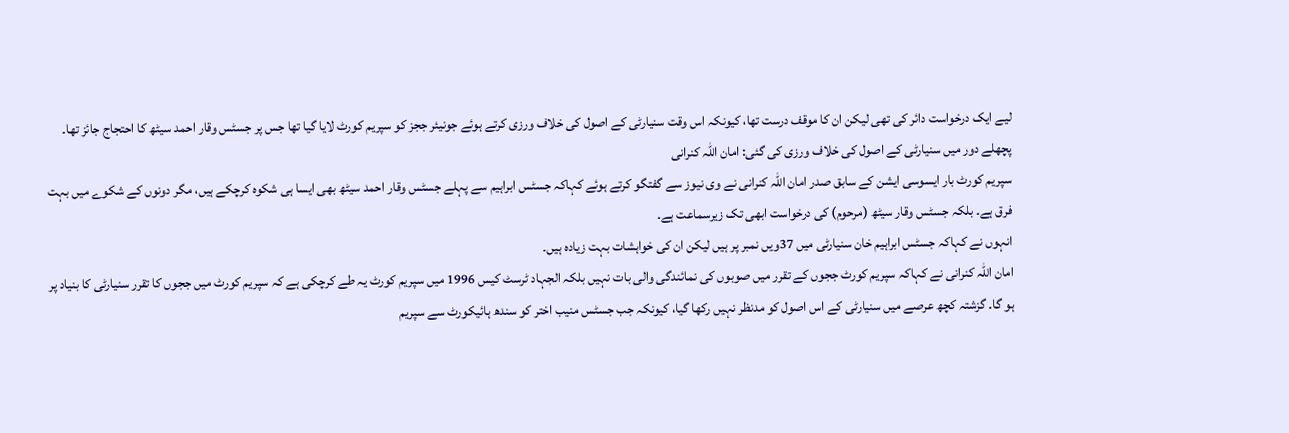لیے ایک درخواست دائر کی تھی لیکن ان کا موقف درست تھا، کیونکہ اس وقت سنیارٹی کے اصول کی خلاف ورزی کرتے ہوئے جونیئر ججز کو سپریم کورٹ لایا گیا تھا جس پر جسٹس وقار احمد سیٹھ کا احتجاج جائز تھا۔
پچھلے دور میں سنیارٹی کے اصول کی خلاف ورزی کی گئی: امان اللہ کنرانی
سپریم کورٹ بار ایسوسی ایشن کے سابق صدر امان اللہ کنرانی نے وی نیوز سے گفتگو کرتے ہوئے کہاکہ جسٹس ابراہیم سے پہلے جسٹس وقار احمد سیٹھ بھی ایسا ہی شکوہ کرچکے ہیں، مگر دونوں کے شکوے میں بہت فرق ہے۔ بلکہ جسٹس وقار سیٹھ (مرحوم) کی درخواست ابھی تک زیرسماعت ہے۔
انہوں نے کہاکہ جسٹس ابراہیم خان سنیارٹی میں 37ویں نمبر پر ہیں لیکن ان کی خواہشات بہت زیادہ ہیں۔
امان اللہ کنرانی نے کہاکہ سپریم کورٹ ججوں کے تقرر میں صوبوں کی نمائندگی والی بات نہیں بلکہ الجہاد ٹرسٹ کیس 1996 میں سپریم کورٹ یہ طے کرچکی ہے کہ سپریم کورٹ میں ججوں کا تقرر سنیارٹی کا بنیاد پر ہو گا۔ گزشتہ کچھ عرصے میں سنیارٹی کے اس اصول کو مدنظر نہیں رکھا گیا، کیونکہ جب جسٹس منیب اختر کو سندھ ہائیکورٹ سے سپریم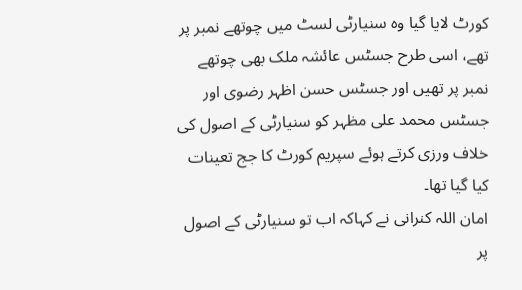کورٹ لایا گیا وہ سنیارٹی لسٹ میں چوتھے نمبر پر تھے، اسی طرح جسٹس عائشہ ملک بھی چوتھے نمبر پر تھیں اور جسٹس حسن اظہر رضوی اور جسٹس محمد علی مظہر کو سنیارٹی کے اصول کی خلاف ورزی کرتے ہوئے سپریم کورٹ کا جج تعینات کیا گیا تھا۔
امان اللہ کنرانی نے کہاکہ اب تو سنیارٹی کے اصول پر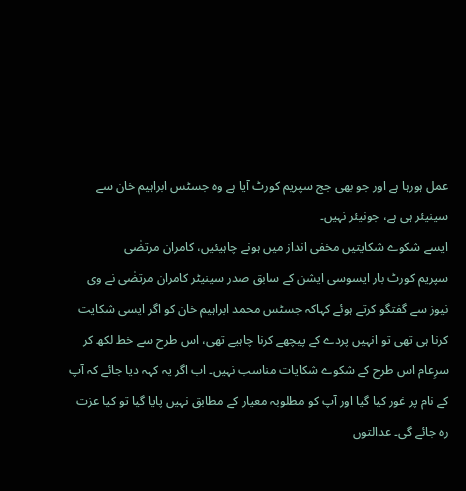عمل ہورہا ہے اور جو بھی جج سپریم کورٹ آیا ہے وہ جسٹس ابراہیم خان سے سینیئر ہی ہے، جونیئر نہیں۔
ایسے شکوے شکایتیں مخفی انداز میں ہونے چاہیئیں، کامران مرتضٰی
سپریم کورٹ بار ایسوسی ایشن کے سابق صدر سینیٹر کامران مرتضٰی نے وی نیوز سے گفتگو کرتے ہوئے کہاکہ جسٹس محمد ابراہیم خان کو اگر ایسی شکایت کرنا ہی تھی تو انہیں پردے کے پیچھے کرنا چاہیے تھی، اس طرح سے خط لکھ کر سرِعام اس طرح کے شکوے شکایات مناسب نہیں۔ اب اگر یہ کہہ دیا جائے کہ آپ کے نام پر غور کیا گیا اور آپ کو مطلوبہ معیار کے مطابق نہیں پایا گیا تو کیا عزت رہ جائے گی۔ عدالتوں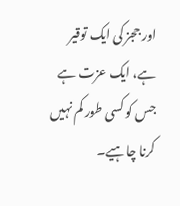اور ججز کی ایک توقیر ہے، ایک عزت ہے جس کو کسی طور کم نہیں کرنا چاہیے۔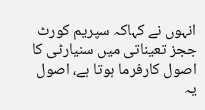انہوں نے کہاکہ سپریم کورٹ ججز تعیناتی میں سنیارٹی کا اصول کارفرما ہوتا ہے، اصول یہ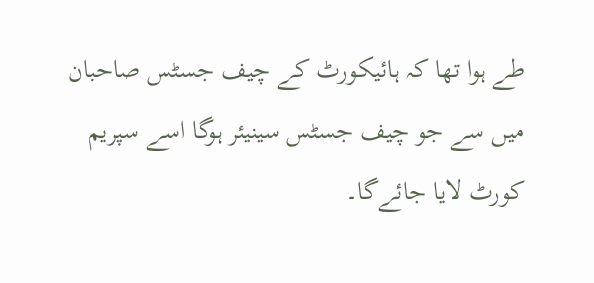طے ہوا تھا کہ ہائیکورٹ کے چیف جسٹس صاحبان میں سے جو چیف جسٹس سینیئر ہوگا اسے سپریم کورٹ لایا جائےگا۔